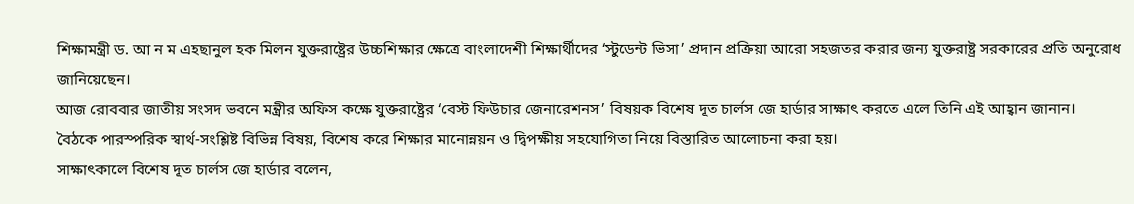শিক্ষামন্ত্রী ড. আ ন ম এহছানুল হক মিলন যুক্তরাষ্ট্রের উচ্চশিক্ষার ক্ষেত্রে বাংলাদেশী শিক্ষার্থীদের ‘স্টুডেন্ট ভিসা’ প্রদান প্রক্রিয়া আরো সহজতর করার জন্য যুক্তরাষ্ট্র সরকারের প্রতি অনুরোধ জানিয়েছেন।
আজ রোববার জাতীয় সংসদ ভবনে মন্ত্রীর অফিস কক্ষে যুক্তরাষ্ট্রের ‘বেস্ট ফিউচার জেনারেশনস’ বিষয়ক বিশেষ দূত চার্লস জে হার্ডার সাক্ষাৎ করতে এলে তিনি এই আহ্বান জানান।
বৈঠকে পারস্পরিক স্বার্থ-সংশ্লিষ্ট বিভিন্ন বিষয়, বিশেষ করে শিক্ষার মানোন্নয়ন ও দ্বিপক্ষীয় সহযোগিতা নিয়ে বিস্তারিত আলোচনা করা হয়।
সাক্ষাৎকালে বিশেষ দূত চার্লস জে হার্ডার বলেন,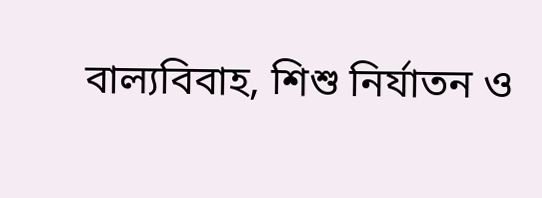বাল্যবিবাহ, শিশু নির্যাতন ও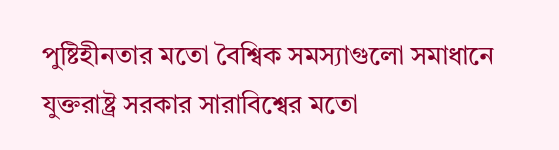পুষ্টিহীনতার মতো বৈশ্বিক সমস্যাগুলো সমাধানে যুক্তরাষ্ট্র সরকার সারাবিশ্বের মতো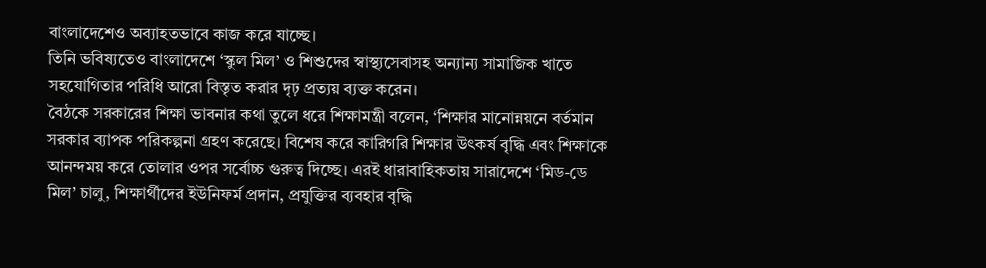বাংলাদেশেও অব্যাহতভাবে কাজ করে যাচ্ছে।
তিনি ভবিষ্যতেও বাংলাদেশে ‘স্কুল মিল’ ও শিশুদের স্বাস্থ্যসেবাসহ অন্যান্য সামাজিক খাতে সহযোগিতার পরিধি আরো বিস্তৃত করার দৃঢ় প্রত্যয় ব্যক্ত করেন।
বৈঠকে সরকারের শিক্ষা ভাবনার কথা তুলে ধরে শিক্ষামন্ত্রী বলেন, ‘শিক্ষার মানোন্নয়নে বর্তমান সরকার ব্যাপক পরিকল্পনা গ্রহণ করেছে। বিশেষ করে কারিগরি শিক্ষার উৎকর্ষ বৃদ্ধি এবং শিক্ষাকে আনন্দময় করে তোলার ওপর সর্বোচ্চ গুরুত্ব দিচ্ছে। এরই ধারাবাহিকতায় সারাদেশে ‘মিড-ডে মিল’ চালু, শিক্ষার্থীদের ইউনিফর্ম প্রদান, প্রযুক্তির ব্যবহার বৃদ্ধি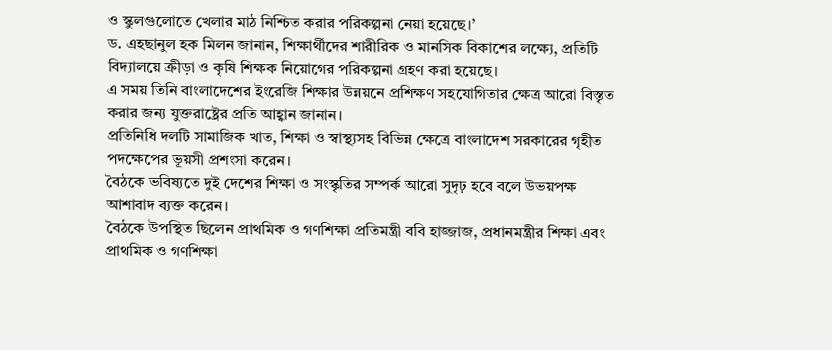ও স্কুলগুলোতে খেলার মাঠ নিশ্চিত করার পরিকল্পনা নেয়া হয়েছে।’
ড. এহছানুল হক মিলন জানান, শিক্ষার্থীদের শারীরিক ও মানসিক বিকাশের লক্ষ্যে, প্রতিটি বিদ্যালয়ে ক্রীড়া ও কৃষি শিক্ষক নিয়োগের পরিকল্পনা গ্রহণ করা হয়েছে।
এ সময় তিনি বাংলাদেশের ইংরেজি শিক্ষার উন্নয়নে প্রশিক্ষণ সহযোগিতার ক্ষেত্র আরো বিস্তৃত করার জন্য যুক্তরাষ্ট্রের প্রতি আহ্বান জানান।
প্রতিনিধি দলটি সামাজিক খাত, শিক্ষা ও স্বাস্থ্যসহ বিভিন্ন ক্ষেত্রে বাংলাদেশ সরকারের গৃহীত পদক্ষেপের ভূয়সী প্রশংসা করেন।
বৈঠকে ভবিষ্যতে দুই দেশের শিক্ষা ও সংস্কৃতির সম্পর্ক আরো সুদৃঢ় হবে বলে উভয়পক্ষ আশাবাদ ব্যক্ত করেন।
বৈঠকে উপস্থিত ছিলেন প্রাথমিক ও গণশিক্ষা প্রতিমন্ত্রী ববি হাজ্জাজ, প্রধানমন্ত্রীর শিক্ষা এবং প্রাথমিক ও গণশিক্ষা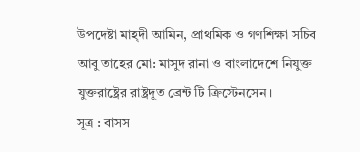উপদেষ্টা মাহ্দী আমিন, প্রাথমিক ও গণশিক্ষা সচিব আবু তাহের মো: মাসুদ রানা ও বাংলাদেশে নিযুক্ত যুক্তরাষ্ট্রের রাষ্ট্রদূত ব্রেন্ট টি ক্রিস্টেনসেন।
সূত্র : বাসস